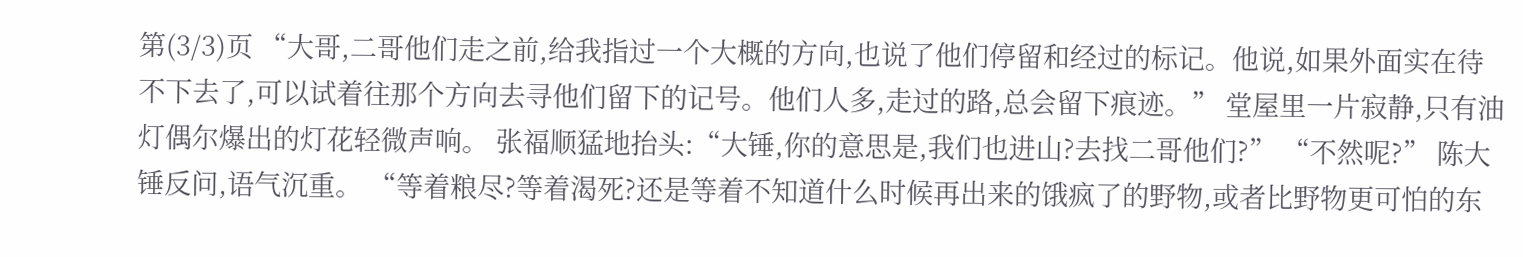第(3/3)页 “大哥,二哥他们走之前,给我指过一个大概的方向,也说了他们停留和经过的标记。他说,如果外面实在待不下去了,可以试着往那个方向去寻他们留下的记号。他们人多,走过的路,总会留下痕迹。” 堂屋里一片寂静,只有油灯偶尔爆出的灯花轻微声响。 张福顺猛地抬头:“大锤,你的意思是,我们也进山?去找二哥他们?” “不然呢?” 陈大锤反问,语气沉重。 “等着粮尽?等着渴死?还是等着不知道什么时候再出来的饿疯了的野物,或者比野物更可怕的东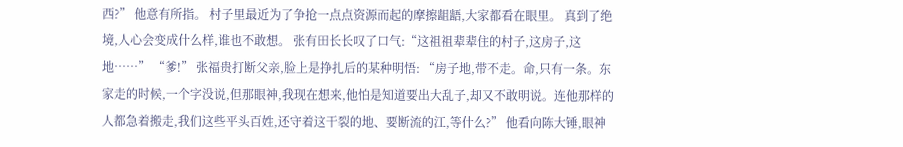西?” 他意有所指。 村子里最近为了争抢一点点资源而起的摩擦龃龉,大家都看在眼里。 真到了绝境,人心会变成什么样,谁也不敢想。 张有田长长叹了口气:“这祖祖辈辈住的村子,这房子,这地……” “爹!” 张福贵打断父亲,脸上是挣扎后的某种明悟: “房子地,带不走。命,只有一条。东家走的时候,一个字没说,但那眼神,我现在想来,他怕是知道要出大乱子,却又不敢明说。连他那样的人都急着搬走,我们这些平头百姓,还守着这干裂的地、要断流的江,等什么?” 他看向陈大锤,眼神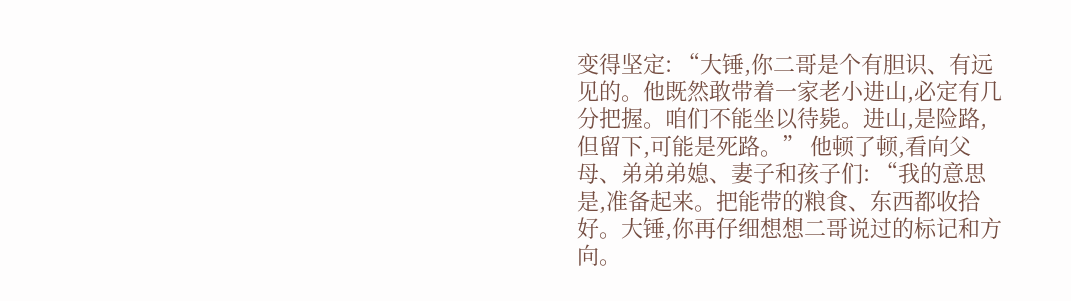变得坚定: “大锤,你二哥是个有胆识、有远见的。他既然敢带着一家老小进山,必定有几分把握。咱们不能坐以待毙。进山,是险路,但留下,可能是死路。” 他顿了顿,看向父母、弟弟弟媳、妻子和孩子们: “我的意思是,准备起来。把能带的粮食、东西都收拾好。大锤,你再仔细想想二哥说过的标记和方向。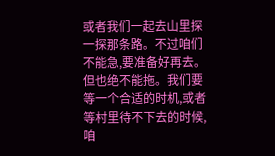或者我们一起去山里探一探那条路。不过咱们不能急,要准备好再去。但也绝不能拖。我们要等一个合适的时机,或者等村里待不下去的时候,咱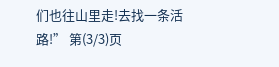们也往山里走!去找一条活路!” 第(3/3)页